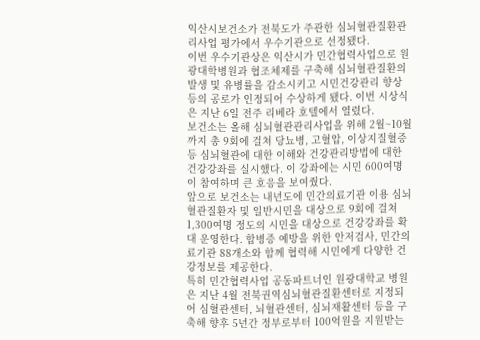익산시보건소가 전북도가 주관한 심뇌혈관질환관리사업 평가에서 우수기관으로 선정됐다.
이번 우수기관상은 익산시가 민간협력사업으로 원광대학병원과 협조체제를 구축해 심뇌혈관질환의 발생 및 유병률을 감소시키고 시민건강관리 향상 등의 공로가 인정되어 수상하게 됐다. 이번 시상식은 지난 6일 전주 리베라 호텔에서 열렸다.
보건소는 올해 심뇌혈관관리사업을 위해 2월~10월까지 총 9회에 걸쳐 당뇨병, 고혈압, 이상지질혈증 등 심뇌혈관에 대한 이해와 건강관리방법에 대한 건강강좌를 실시했다. 이 강좌에는 시민 600여명이 참여하며 큰 호응을 보여줬다.
앞으로 보건소는 내년도에 민간의료기관 이용 심뇌혈관질환자 및 일반시민을 대상으로 9회에 걸쳐 1,300여명 정도의 시민을 대상으로 건강강좌를 확대 운영한다. 합병증 예방을 위한 안저검사, 민간의료기관 88개소와 함께 협력해 시민에게 다양한 건강정보를 제공한다.
특히 민간협력사업 공동파트너인 원광대학교 병원은 지난 4월 전북권역심뇌혈관질환센터로 지정되어 심혈관센터, 뇌혈관센터, 심뇌재활센터 등을 구축해 향후 5년간 정부로부터 100억원을 지원받는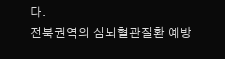다.
전북권역의 심뇌혈관질환 예방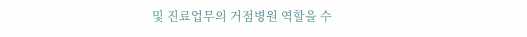및 진료업무의 거점병원 역할을 수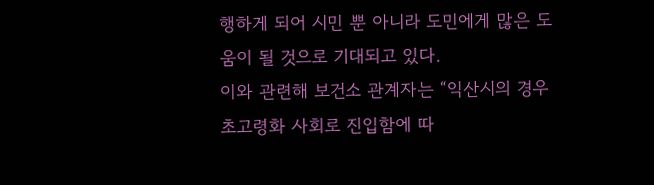행하게 되어 시민 뿐 아니라 도민에게 많은 도움이 될 것으로 기대되고 있다.
이와 관련해 보건소 관계자는 “익산시의 경우 초고령화 사회로 진입함에 따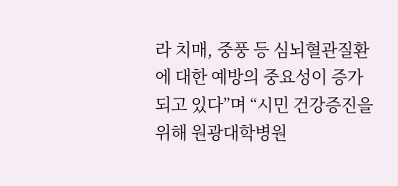라 치매, 중풍 등 심뇌혈관질환에 대한 예방의 중요성이 증가되고 있다”며 “시민 건강증진을 위해 원광대학병원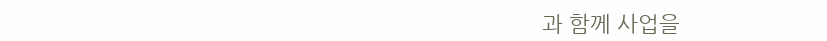과 함께 사업을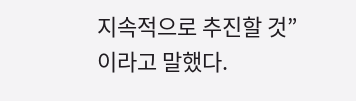지속적으로 추진할 것”이라고 말했다.